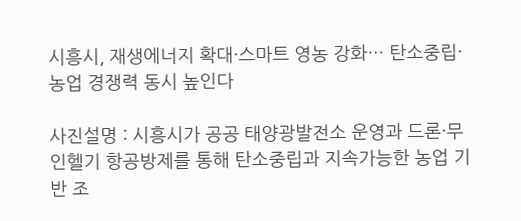시흥시, 재생에너지 확대·스마트 영농 강화… 탄소중립·농업 경쟁력 동시 높인다

사진설명 : 시흥시가 공공 태양광발전소 운영과 드론·무인헬기 항공방제를 통해 탄소중립과 지속가능한 농업 기반 조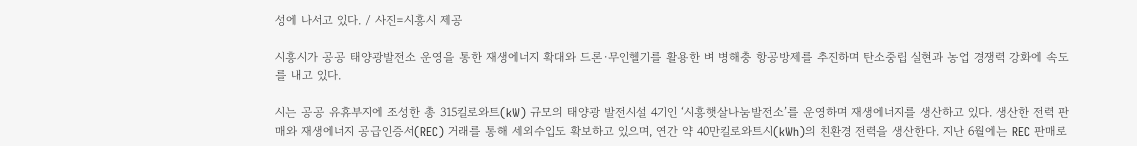성에 나서고 있다. / 사진=시흥시 제공

시흥시가 공공 태양광발전소 운영을 통한 재생에너지 확대와 드론·무인헬기를 활용한 벼 병해충 항공방제를 추진하며 탄소중립 실현과 농업 경쟁력 강화에 속도를 내고 있다.

시는 공공 유휴부지에 조성한 총 315킬로와트(kW) 규모의 태양광 발전시설 4기인 ‘시흥햇살나눔발전소’를 운영하며 재생에너지를 생산하고 있다. 생산한 전력 판매와 재생에너지 공급인증서(REC) 거래를 통해 세외수입도 확보하고 있으며, 연간 약 40만킬로와트시(kWh)의 친환경 전력을 생산한다. 지난 6월에는 REC 판매로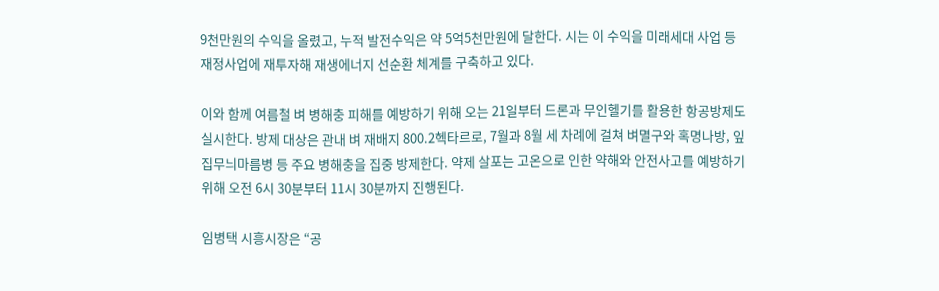9천만원의 수익을 올렸고, 누적 발전수익은 약 5억5천만원에 달한다. 시는 이 수익을 미래세대 사업 등 재정사업에 재투자해 재생에너지 선순환 체계를 구축하고 있다.

이와 함께 여름철 벼 병해충 피해를 예방하기 위해 오는 21일부터 드론과 무인헬기를 활용한 항공방제도 실시한다. 방제 대상은 관내 벼 재배지 800.2헥타르로, 7월과 8월 세 차례에 걸쳐 벼멸구와 혹명나방, 잎집무늬마름병 등 주요 병해충을 집중 방제한다. 약제 살포는 고온으로 인한 약해와 안전사고를 예방하기 위해 오전 6시 30분부터 11시 30분까지 진행된다.

임병택 시흥시장은 “공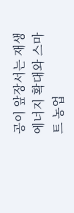공이 앞장서는 재생에너지 확대와 스마트 농업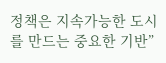정책은 지속가능한 도시를 만드는 중요한 기반”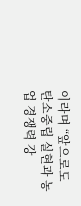이라며 “앞으로도 탄소중립 실현과 농업 경쟁력 강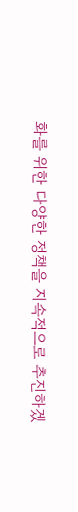화를 위한 다양한 정책을 지속적으로 추진하겠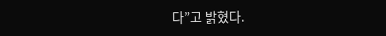다”고 밝혔다.